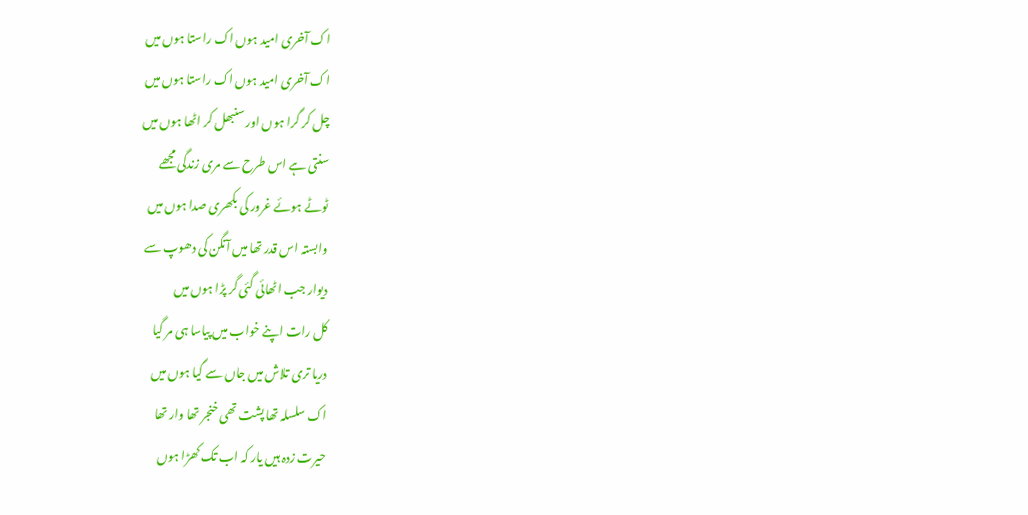اک آخری امید ہوں اک راستا ہوں میں
اک آخری امید ہوں اک راستا ہوں میں
چل کر گرا ہوں اور سنبھل کر اٹھا ہوں میں
سنتی ہے اس طرح سے مری زندگی مجھے
ٹوٹے ہوئے غرور کی بکھری صدا ہوں میں
وابستہ اس قدر تھا میں آنگن کی دھوپ سے
دیوار جب اٹھائی گئی گر پڑا ہوں میں
کل رات اپنے خواب میں پیاسا ہی مر گیا
دریا تری تلاش میں جاں سے گیا ہوں میں
اک سلسلہ تھا پشت تھی خنجر تھا وار تھا
حیرت زدہ ہیں یار کہ اب تک کھڑا ہوں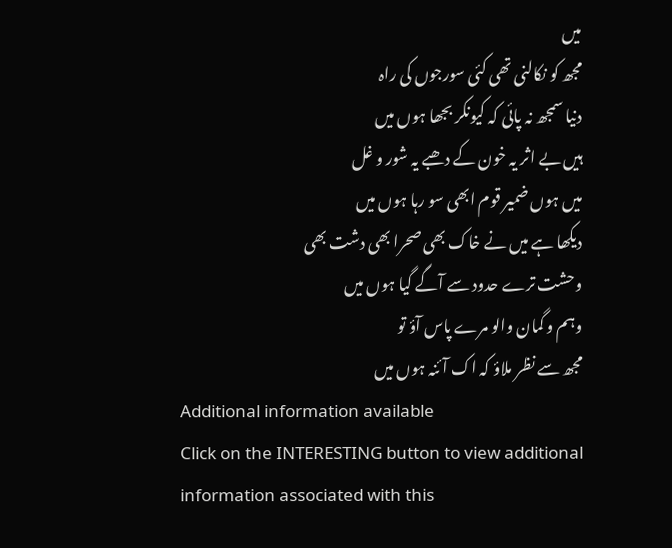میں
مجھ کو نکالنی تھی کئی سورجوں کی راہ
دنیا سمجھ نہ پائی کہ کیونکر بجھا ہوں میں
ہیں بے اثر یہ خون کے دھبے یہ شور و غل
میں ہوں ضمیر قوم ابھی سو رہا ہوں میں
دیکھا ہے میں نے خاک بھی صحرا بھی دشت بھی
وحشت ترے حدود سے آگے گیا ہوں میں
وہم و گمان والو مرے پاس آؤ تو
مجھ سے نظر ملاؤ کہ اک آئنہ ہوں میں
Additional information available
Click on the INTERESTING button to view additional information associated with this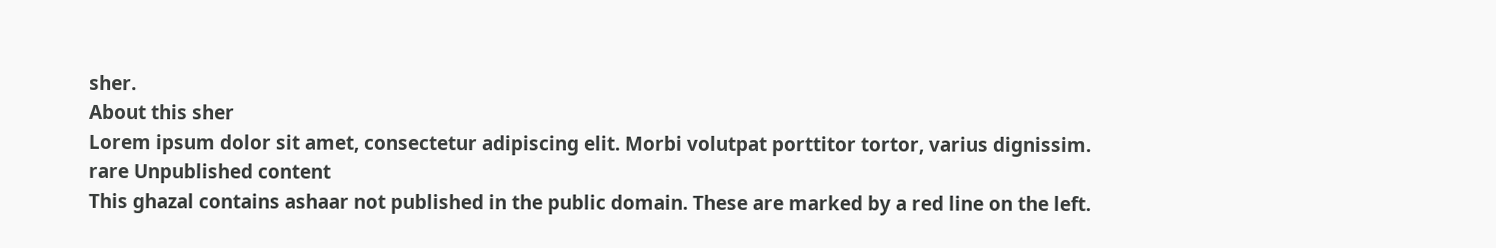sher.
About this sher
Lorem ipsum dolor sit amet, consectetur adipiscing elit. Morbi volutpat porttitor tortor, varius dignissim.
rare Unpublished content
This ghazal contains ashaar not published in the public domain. These are marked by a red line on the left.